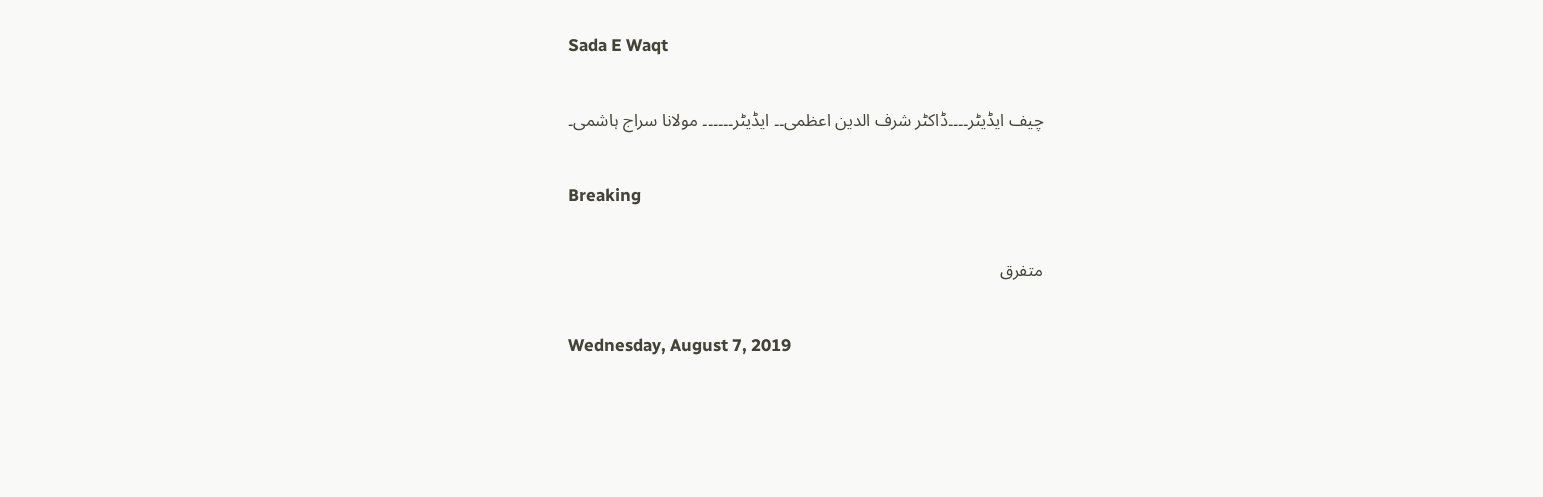Sada E Waqt

چیف ایڈیٹر۔۔۔۔ڈاکٹر شرف الدین اعظمی۔۔ ایڈیٹر۔۔۔۔۔۔ مولانا سراج ہاشمی۔

Breaking

متفرق

Wednesday, August 7, 2019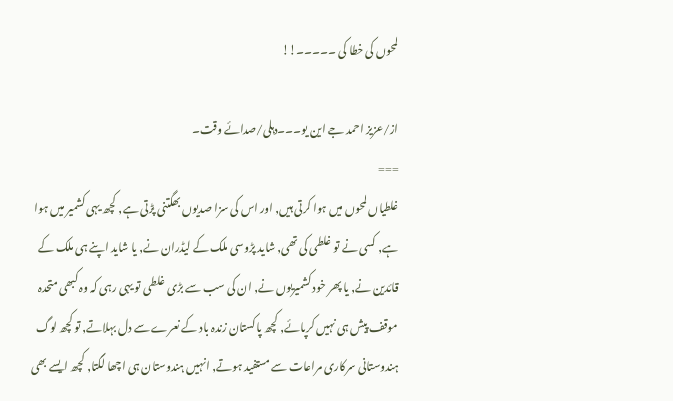لمحوں کی خطا کی ۔۔۔۔۔!!

از/عزیز احمد جے این یو۔۔۔دہلی/صدائے وقت۔
===
غلطیاں لمحوں میں ہوا کرتی ہیں, اور اس کی سزا صدیوں بھگتنی پڑتی ہے, کچھ یہی کشمیر میں ہوا ہے, کسی نے تو غلطی کی تھی, شاید پڑوسی ملک کے لیڈران نے, یا شاید اپنے ہی ملک کے قائدین نے, یا پھر خود کشمیریوں نے, ان کی سب سے بڑی غلطی تو یہی رہی کہ وہ کبھی متحدہ موقف پیش ہی نہیں کرپائے, کچھ پاکستان زندہ باد کے نعرے سے دل بہلاتے, تو کچھ لوگ ہندوستانی سرکاری مراعات سے مستفید ہوتے, انہیں ہندوستان ہی اچھا لگتا, کچھ ایسے بھی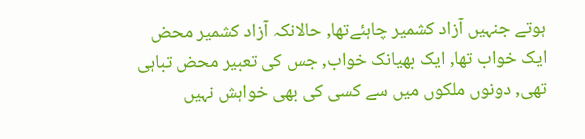ہوتے جنہیں آزاد کشمیر چاہئےتھا, حالانکہ آزاد کشمیر محض ایک خواب تھا, ایک بھیانک خواب, جس کی تعبیر محض تباہی تھی, دونوں ملکوں میں سے کسی کی بھی خواہش نہیں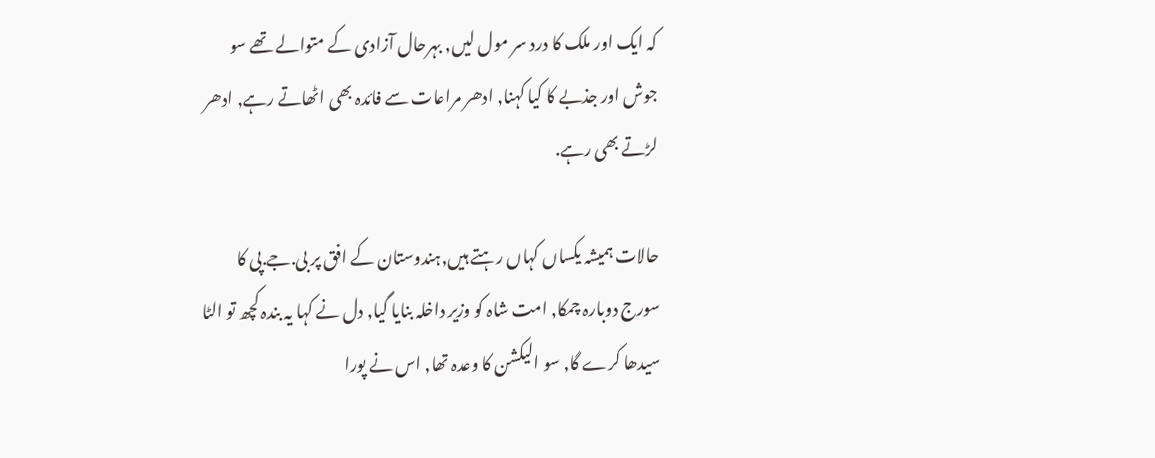کہ ایک اور ملک کا درد سر مول لیں, بہرحال آزادی کے متوالے تھے سو جوش اور جذبے کا کیا کہنا, ادھر مراعات سے فائدہ بھی اٹھاتے رہے, ادھر لڑتے بھی رہے.

حالات ہمیشہ یکساں کہاں رہتے ہیں,ہندوستان کے افق پر بی.جے.پی کا سورج دوبارہ چمکا, امت شاہ کو وزیر داخلہ بنایا گیا, دل نے کہا یہ بندہ کچھ تو الٹا سیدھا کرے گا, سو الیکشن کا وعدہ تھا, اس نے پورا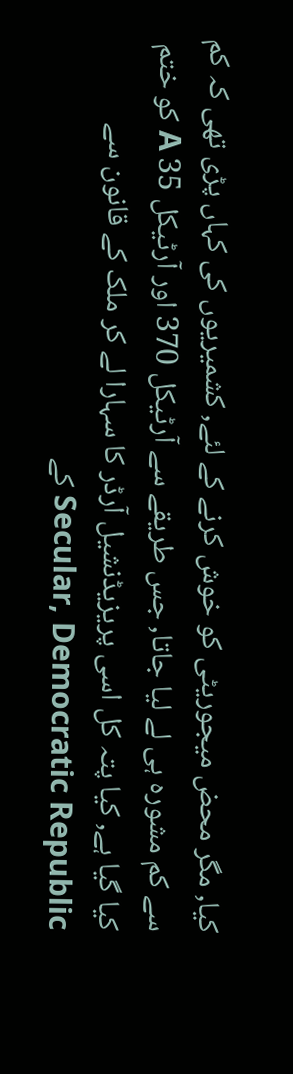کیا, مگر محض میجوریٹی کو خوش کرنے کے لئے, کشمیریوں کی کہاں پڑی تھی کہ کم سے کم مشورہ ہی لے لیا جاتا, جس طریقے سے آرٹیکل 370 اور آرٹیکل 35 A کو ختم کیا گیا ہے, کیا پتہ کل اسی پریزیڈنشیل آرڈر کا سہارا لے کر ملک کے قانون سے Secular, Democratic Republic کے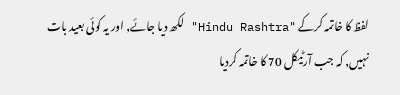لفظ کا خاتمہ کرکے "Hindu Rashtra" لکھ دیا جائے, اور یہ کوئی بعید بات نہیں, کہ جب آرٹیکل 70 کا خاتمہ کردیا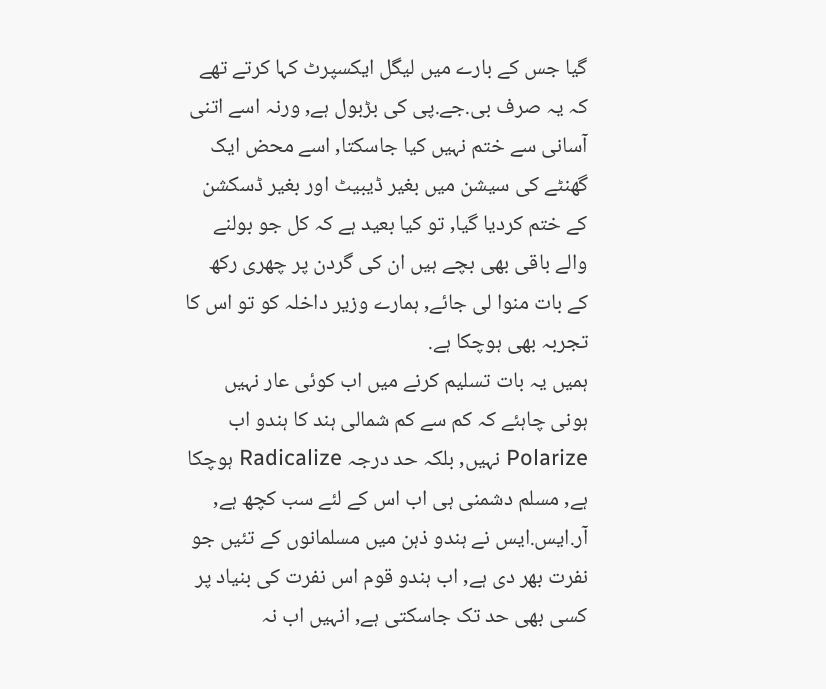گیا جس کے بارے میں لیگل ایکسپرٹ کہا کرتے تھے کہ یہ صرف بی.جے.پی کی بڑبول ہے, ورنہ اسے اتنی آسانی سے ختم نہیں کیا جاسکتا, اسے محض ایک گھنٹے کی سیشن میں بغیر ڈیبیٹ اور بغیر ڈسکشن کے ختم کردیا گیا, تو کیا بعید ہے کہ کل جو بولنے والے باقی بھی بچے ہیں ان کی گردن پر چھری رکھ کے بات منوا لی جائے, ہمارے وزیر داخلہ کو تو اس کا تجربہ بھی ہوچکا ہے.
ہمیں یہ بات تسلیم کرنے میں اب کوئی عار نہیں ہونی چاہئے کہ کم سے کم شمالی ہند کا ہندو اب Polarize نہیں, بلکہ حد درجہ Radicalize ہوچکا ہے, مسلم دشمنی ہی اب اس کے لئے سب کچھ ہے, آر.ایس.ایس نے ہندو ذہن میں مسلمانوں کے تئیں جو نفرت بھر دی ہے, اب ہندو قوم اس نفرت کی بنیاد پر کسی بھی حد تک جاسکتی ہے, انہیں اب نہ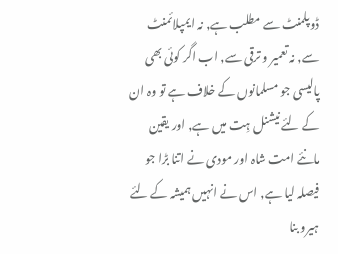ڈوپلمنٹ سے مطلب ہے, نہ ایمپلائمنٹ سے, نہ تعمیر و ترقی سے, اب اگر کوئی بھی پالیسی جو مسلمانوں کے خلاف ہے تو وہ ان کے لئے نیشنل ہِت میں ہے, اور یقین مانئے امت شاہ اور مودی نے اتنا بڑا جو فیصلہ لیا ہے, اس نے انہیں ہمیشہ کے لئے ہیرو بنا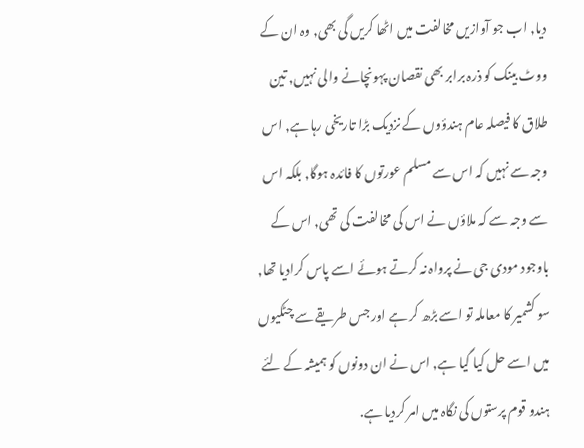دیا, اب جو آوازیں مخالفت میں اٹھا کریں گی بھی, وہ ان کے ووٹ بینک کو ذرہ برابر بھی نقصان پہونچانے والی نہیں, تین طلاق کا فیصلہ عام ہندؤوں کے نزدیک بڑا تاریخی رہا ہے, اس وجہ سے نہیں کہ اس سے مسلم عورتوں کا فائدہ ہوگا, بلکہ اس سے وجہ سے کہ ملاؤں نے اس کی مخالفت کی تھی, اس کے باوجود مودی جی نے پرواہ نہ کرتے ہوئے اسے پاس کرادیا تھا, سو کشمیر کا معاملہ تو اسے بڑھ کر ہے اور جس طریقے سے چٹکیوں میں اسے حل کیا گیا ہے, اس نے ان دونوں کو ہمیشہ کے لئے ہندو قوم پرستوں کی نگاہ میں امر کردیا ہے.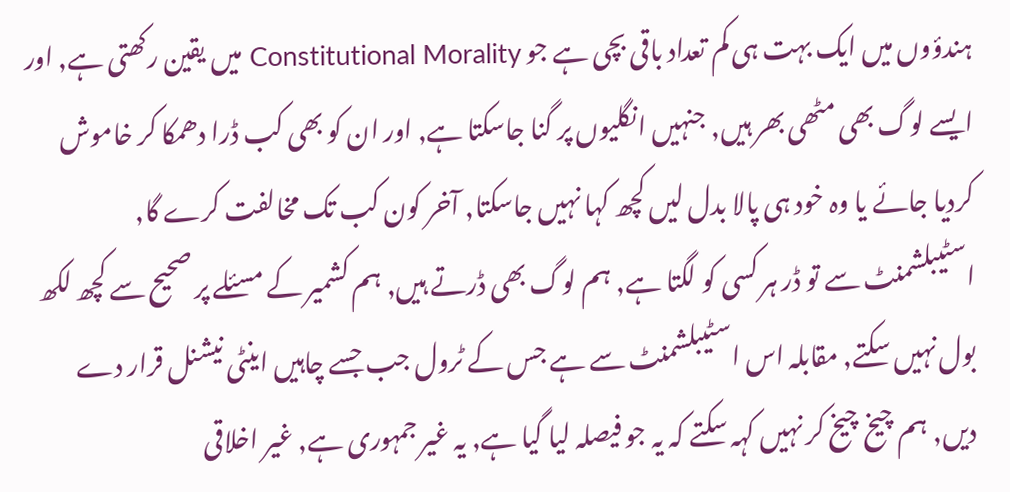ہندؤوں میں ایک بہت ہی کم تعداد باقی بچی ہے جو Constitutional Morality میں یقین رکھتی ہے, اور ایسے لوگ بھی مٹھی بھر ہیں, جنہیں انگلیوں پر گنا جاسکتا ہے, اور ان کو بھی کب ڈرا دھمکا کر خاموش کردیا جائے یا وہ خود ہی پالا بدل لیں کچھ کہا نہیں جاسکتا, آخر کون کب تک مخالفت کرے گا, اسٹیبلشمنٹ سے تو ڈر ہر کسی کو لگتا ہے, ہم لوگ بھی ڈرتے ہیں, ہم کشمیر کے مسئلے پر صحیح سے کچھ لکھ بول نہیں سکتے, مقابلہ اس اسٹیبلشمنٹ سے ہے جس کے ٹرول جب جسے چاہیں اینٹی نیشنل قرار دے دیں, ہم چیخ چیخ کر نہیں کہہ سکتے کہ یہ جو فیصلہ لیا گیا ہے, یہ غیر جمہوری ہے, غیر اخلاقی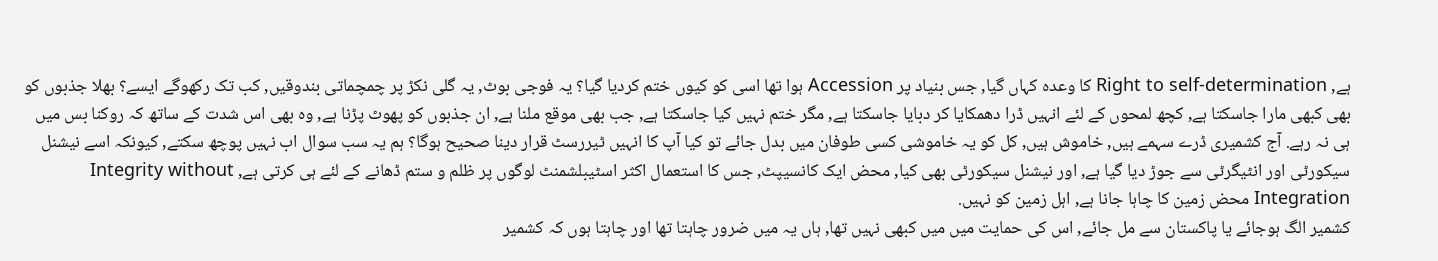ہے, Right to self-determination کا وعدہ کہاں گیا, جس بنیاد پر Accession ہوا تھا اسی کو کیوں ختم کردیا گیا؟ یہ فوجی بوٹ, یہ گلی نکڑ پر چمچماتی بندوقیں, کب تک رکھوگے ایسے؟ بھلا جذبوں کو بھی کبھی مارا جاسکتا ہے, کچھ لمحوں کے لئے انہیں ڈرا دھمکایا کر دبایا جاسکتا ہے, مگر ختم نہیں کیا جاسکتا ہے, جب بھی موقع ملنا ہے, ان جذبوں کو پھوٹ پڑنا ہے, وہ بھی اس شدت کے ساتھ کہ روکنا بس میں ہی نہ رہے. آج کشمیری ڈرے سہمے ہیں, خاموش ہیں, کل کو یہ خاموشی کسی طوفان میں بدل جائے تو کیا آپ کا انہیں ٹیررسٹ قرار دینا صحیح ہوگا؟ ہم یہ سب سوال اب نہیں پوچھ سکتے, کیونکہ اسے نیشنل سیکورٹی اور انٹیگرٹی سے جوڑ دیا گیا ہے, اور نیشنل سیکورٹی بھی کیا, محض ایک کانسیپٹ, جس کا استعمال اکثر اسٹیبلشمنٹ لوگوں پر ظلم و ستم ڈھانے کے لئے ہی کرتی ہے, Integrity without Integration محض زمین کا چاہا جانا ہے, اہل زمین کو نہیں.
کشمیر الگ ہوجائے یا پاکستان سے مل جائے, اس کی حمایت میں میں کبھی نہیں تھا, ہاں یہ میں ضرور چاہتا تھا اور چاہتا ہوں کہ کشمیر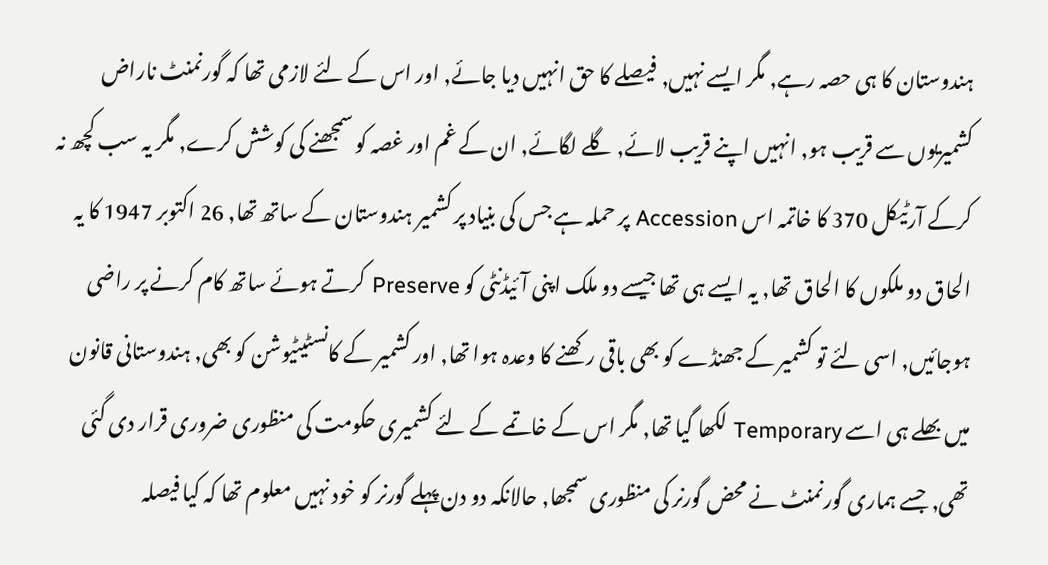ہندوستان کا ہی حصہ رہے, مگر ایسے نہیں, فیصلے کا حق انہیں دیا جائے, اور اس کے لئے لازمی تھا کہ گورنمنٹ ناراض کشمیریوں سے قریب ہو, انہیں اپنے قریب لائے, گلے لگائے, ان کے غم اور غصہ کو سمجھنے کی کوشش کرے, مگر یہ سب کچھ نہ کرکے آرٹیکل 370 کا خاتمہ اس Accession پر حملہ ہے جس کی بنیاد پر کشمیر ہندوستان کے ساتھ تھا, 26 اکتوبر 1947 کا یہ الحاق دو ملکوں کا الحاق تھا, یہ ایسے ہی تھا جیسے دو ملک اپنی آئیڈنٹی کو Preserve کرتے ہوئے ساتھ کام کرنے پر راضی ہوجائیں, اسی لئے تو کشمیر کے جھنڈے کو بھی باقی رکھنے کا وعدہ ہوا تھا, اور کشمیر کے کانسٹیٹیوشن کو بھی, ہندوستانی قانون میں بھلے ہی اسے Temporary لکھا گیا تھا, مگر اس کے خاتمے کے لئے کشمیری حکومت کی منظوری ضروری قرار دی گئی تھی, جسے ہماری گورنمنٹ نے محض گورنر کی منظوری سمجھا, حالانکہ دو دن پہلے گورنر کو خود نہیں معلوم تھا کہ کیا فیصلہ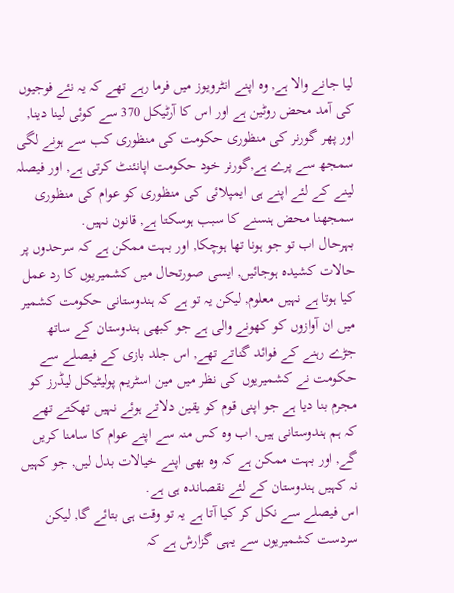لیا جانے والا ہے, وہ اپنے انٹرویوز میں فرما رہے تھے کہ یہ نئے فوجیوں کی آمد محض روٹین ہے اور اس کا آرٹیکل 370 سے کوئی لینا دینا, اور پھر گورنر کی منظوری حکومت کی منظوری کب سے ہونے لگی سمجھ سے پرے ہے,گورنر خود حکومت اپانئنٹ کرتی ہے, اور فیصلہ لینے کے لئے اپنے ہی ایمپلائی کی منظوری کو عوام کی منظوری سمجھنا محض ہنسنے کا سبب ہوسکتا ہے, قانون نہیں.
بہرحال اب تو جو ہونا تھا ہوچکا, اور بہت ممکن ہے کہ سرحدوں پر حالات کشیدہ ہوجائیں, ایسی صورتحال میں کشمیریوں کا رد عمل کیا ہوتا ہے نہیں معلوم, لیکن یہ تو ہے کہ ہندوستانی حکومت کشمیر میں ان آوازوں کو کھونے والی ہے جو کبھی ہندوستان کے ساتھ جڑے رہنے کے فوائد گناتے تھے, اس جلد بازی کے فیصلے سے حکومت نے کشمیریوں کی نظر میں مین اسٹریم پولیٹیکل لیڈرز کو مجرم بنا دیا ہے جو اپنی قوم کو یقین دلاتے ہوئے نہیں تھکتے تھے کہ ہم ہندوستانی ہیں, اب وہ کس منہ سے اپنے عوام کا سامنا کریں گے, اور بہت ممکن ہے کہ وہ بھی اپنے خیالات بدل لیں, جو کہیں نہ کہیں ہندوستان کے لئے نقصاندہ ہی ہے.
اس فیصلے سے نکل کر کیا آتا ہے یہ تو وقت ہی بتائے گا, لیکن سردست کشمیریوں سے یہی گزارش ہے کہ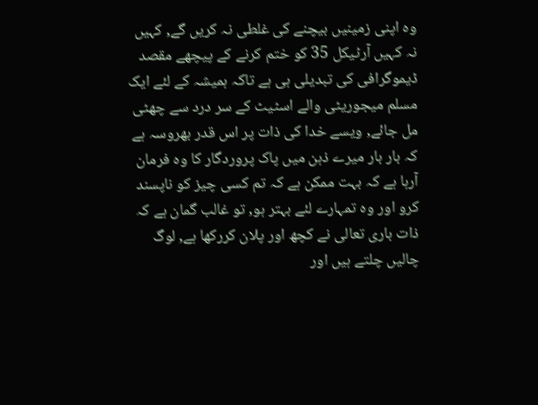وہ اپنی زمینیں بیچنے کی غلطی نہ کریں گے, کہیں نہ کہیں آرٹیکل 35 کو ختم کرنے کے پیچھے مقصد ڈیموگرافی کی تبدیلی ہی ہے تاکہ ہمیشہ کے لئے ایک مسلم میجوریٹی والے اسٹیٹ کے سر درد سے چھٹی مل جائے, ویسے خدا کی ذات پر اس قدر بھروسہ ہے کہ بار بار میرے ذہن میں پاک پروردگار کا وہ فرمان آرہا ہے کہ بہت ممکن ہے کہ تم کسی چیز کو ناپسند کرو اور وہ تمہارے لئے بہتر ہو, تو غالب گمان ہے کہ ذات باری تعالی نے کچھ اور پلان کررکھا ہے, لوگ چالیں چلتے ہیں اور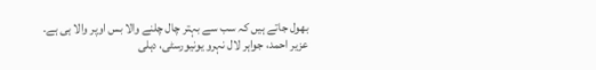بھول جاتے ہیں کہ سب سے بہتر چال چلنے والا بس اوپر والا ہی ہے.
عزیر احمد، جواہر لال نہرو یونیورسٹی، دہلی